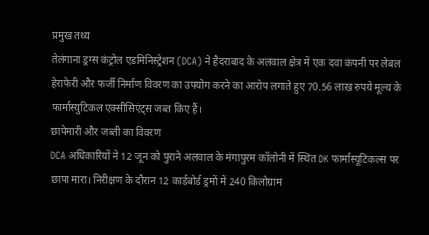प्रमुख तथ्य
तेलंगाना ड्रग्स कंट्रोल एडमिनिस्ट्रेशन (DCA) ने हैदराबाद के अलवाल क्षेत्र में एक दवा कंपनी पर लेबल हेराफेरी और फर्जी निर्माण विवरण का उपयोग करने का आरोप लगाते हुए 70.56 लाख रुपये मूल्य के फार्मास्युटिकल एक्सीसिएंट्स जब्त किए हैं।
छापेमारी और जब्ती का विवरण
DCA अधिकारियों ने 12 जून को पुराने अलवाल के मंगापुरम कॉलोनी में स्थित DK फार्मास्यूटिकल्स पर छापा मारा। निरीक्षण के दौरान 12 कार्डबोर्ड ड्रमों में 240 किलोग्राम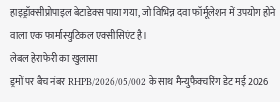हाइड्रॉक्सीप्रोपाइल बेटाडेक्स पाया गया, जो विभिन्न दवा फॉर्मूलेशन में उपयोग होने वाला एक फार्मास्युटिकल एक्सीसिएंट है।
लेबल हेराफेरी का खुलासा
ड्रमों पर बैच नंबर RHPB/2026/05/002 के साथ मैन्युफैक्चरिंग डेट मई 2026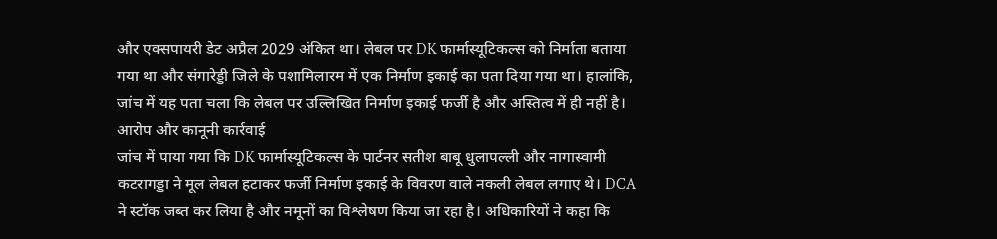और एक्सपायरी डेट अप्रैल 2029 अंकित था। लेबल पर DK फार्मास्यूटिकल्स को निर्माता बताया गया था और संगारेड्डी जिले के पशामिलारम में एक निर्माण इकाई का पता दिया गया था। हालांकि, जांच में यह पता चला कि लेबल पर उल्लिखित निर्माण इकाई फर्जी है और अस्तित्व में ही नहीं है।
आरोप और कानूनी कार्रवाई
जांच में पाया गया कि DK फार्मास्यूटिकल्स के पार्टनर सतीश बाबू धुलापल्ली और नागास्वामी कटरागड्डा ने मूल लेबल हटाकर फर्जी निर्माण इकाई के विवरण वाले नकली लेबल लगाए थे। DCA ने स्टॉक जब्त कर लिया है और नमूनों का विश्लेषण किया जा रहा है। अधिकारियों ने कहा कि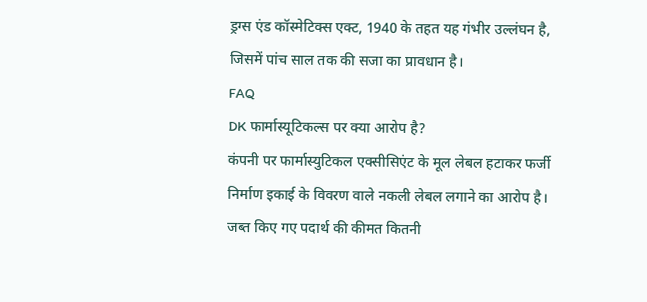ड्रग्स एंड कॉस्मेटिक्स एक्ट, 1940 के तहत यह गंभीर उल्लंघन है, जिसमें पांच साल तक की सजा का प्रावधान है।
FAQ
DK फार्मास्यूटिकल्स पर क्या आरोप है?
कंपनी पर फार्मास्युटिकल एक्सीसिएंट के मूल लेबल हटाकर फर्जी निर्माण इकाई के विवरण वाले नकली लेबल लगाने का आरोप है।
जब्त किए गए पदार्थ की कीमत कितनी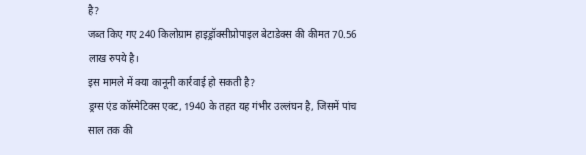है?
जब्त किए गए 240 किलोग्राम हाइड्रॉक्सीप्रोपाइल बेटाडेक्स की कीमत 70.56 लाख रुपये है।
इस मामले में क्या कानूनी कार्रवाई हो सकती है?
ड्रग्स एंड कॉस्मेटिक्स एक्ट, 1940 के तहत यह गंभीर उल्लंघन है, जिसमें पांच साल तक की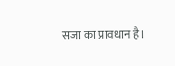सजा का प्रावधान है।